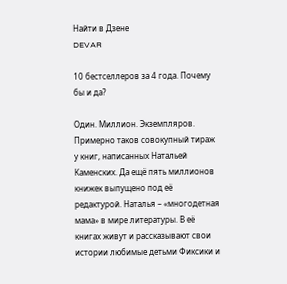Найти в Дзене
DEVAR

10 бестселлеров за 4 года. Почему бы и да?

Один. Миллион. Экземпляров. Примерно таков совокупный тираж у книг, написанных Натальей Каменских. Да ещё пять миллионов книжек выпущено под её редактурой. Наталья – «многодетная мама» в мире литературы. В её книгах живут и рассказывают свои истории любимые детьми Фиксики и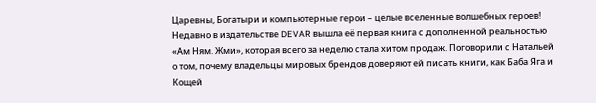Царевны, Богатыри и компьютерные герои – целые вселенные волшебных героев! Недавно в издательстве DEVAR вышла её первая книга с дополненной реальностью «Ам Ням. Жми», которая всего за неделю стала хитом продаж. Поговорили с Натальей о том, почему владельцы мировых брендов доверяют ей писать книги, как Баба Яга и Кощей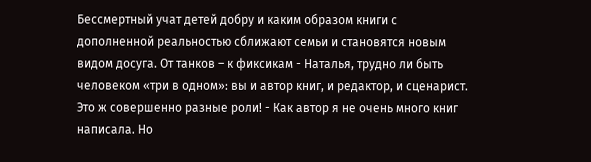Бессмертный учат детей добру и каким образом книги с дополненной реальностью сближают семьи и становятся новым видом досуга. От танков – к фиксикам - Наталья, трудно ли быть человеком «три в одном»: вы и автор книг, и редактор, и сценарист. Это ж совершенно разные роли! - Как автор я не очень много книг написала. Но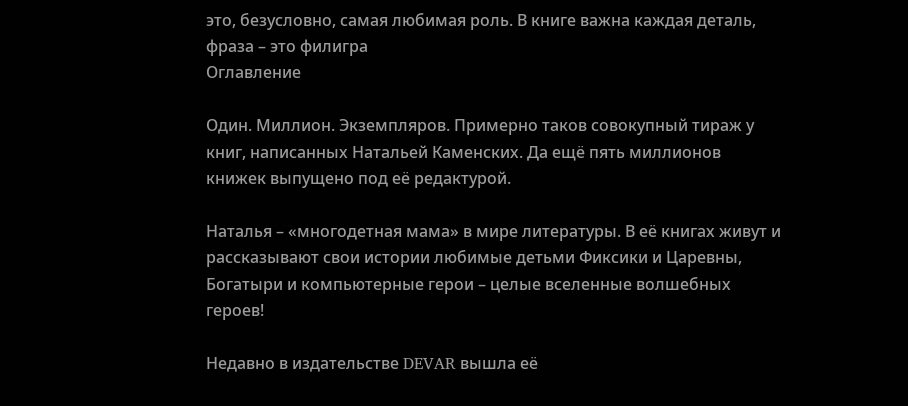это, безусловно, самая любимая роль. В книге важна каждая деталь, фраза – это филигра
Оглавление

Один. Миллион. Экземпляров. Примерно таков совокупный тираж у книг, написанных Натальей Каменских. Да ещё пять миллионов книжек выпущено под её редактурой.

Наталья – «многодетная мама» в мире литературы. В её книгах живут и рассказывают свои истории любимые детьми Фиксики и Царевны, Богатыри и компьютерные герои – целые вселенные волшебных героев!

Недавно в издательстве DEVAR вышла её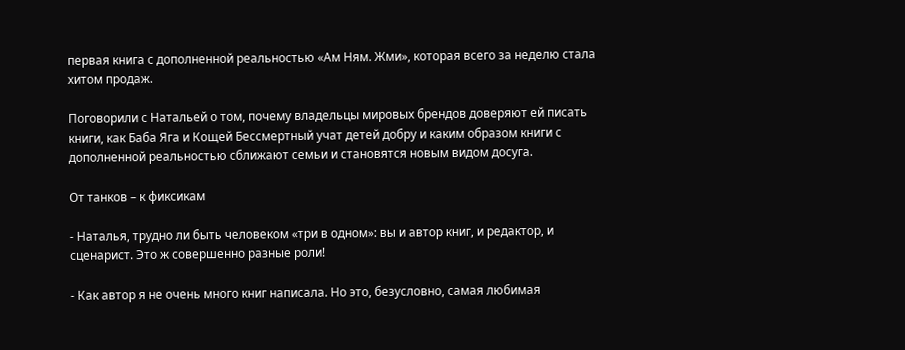первая книга с дополненной реальностью «Ам Ням. Жми», которая всего за неделю стала хитом продаж.

Поговорили с Натальей о том, почему владельцы мировых брендов доверяют ей писать книги, как Баба Яга и Кощей Бессмертный учат детей добру и каким образом книги с дополненной реальностью сближают семьи и становятся новым видом досуга.

От танков – к фиксикам

- Наталья, трудно ли быть человеком «три в одном»: вы и автор книг, и редактор, и сценарист. Это ж совершенно разные роли!

- Как автор я не очень много книг написала. Но это, безусловно, самая любимая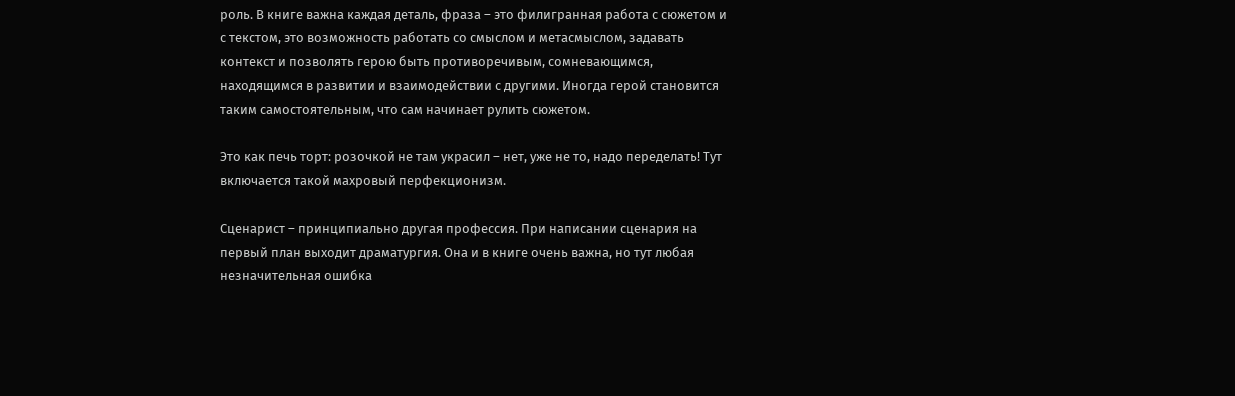роль. В книге важна каждая деталь, фраза – это филигранная работа с сюжетом и с текстом, это возможность работать со смыслом и метасмыслом, задавать контекст и позволять герою быть противоречивым, сомневающимся, находящимся в развитии и взаимодействии с другими. Иногда герой становится таким самостоятельным, что сам начинает рулить сюжетом.

Это как печь торт: розочкой не там украсил – нет, уже не то, надо переделать! Тут включается такой махровый перфекционизм.

Сценарист – принципиально другая профессия. При написании сценария на первый план выходит драматургия. Она и в книге очень важна, но тут любая незначительная ошибка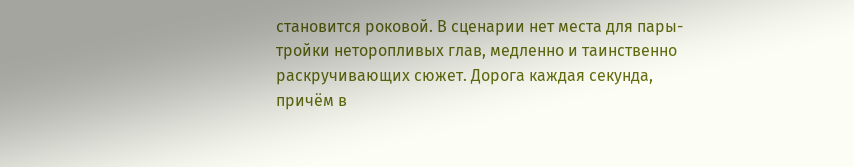становится роковой. В сценарии нет места для пары-тройки неторопливых глав, медленно и таинственно раскручивающих сюжет. Дорога каждая секунда, причём в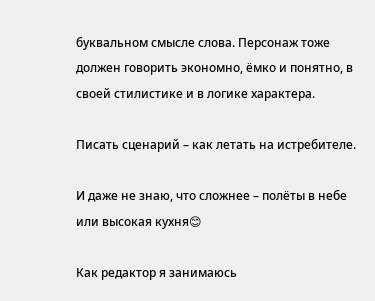буквальном смысле слова. Персонаж тоже должен говорить экономно, ёмко и понятно, в своей стилистике и в логике характера.

Писать сценарий – как летать на истребителе.

И даже не знаю, что сложнее – полёты в небе или высокая кухня😊

Как редактор я занимаюсь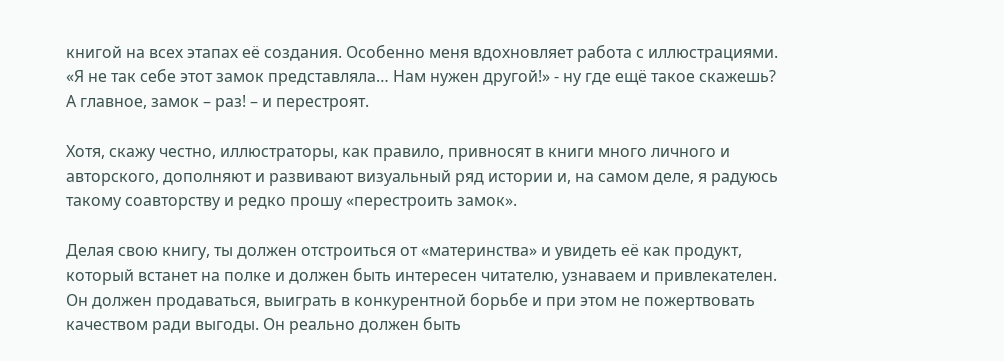книгой на всех этапах её создания. Особенно меня вдохновляет работа с иллюстрациями. «Я не так себе этот замок представляла… Нам нужен другой!» - ну где ещё такое скажешь? А главное, замок – раз! – и перестроят.

Хотя, скажу честно, иллюстраторы, как правило, привносят в книги много личного и авторского, дополняют и развивают визуальный ряд истории и, на самом деле, я радуюсь такому соавторству и редко прошу «перестроить замок».

Делая свою книгу, ты должен отстроиться от «материнства» и увидеть её как продукт, который встанет на полке и должен быть интересен читателю, узнаваем и привлекателен. Он должен продаваться, выиграть в конкурентной борьбе и при этом не пожертвовать качеством ради выгоды. Он реально должен быть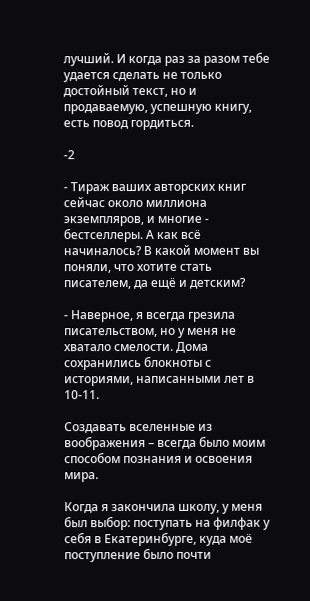лучший. И когда раз за разом тебе удается сделать не только достойный текст, но и продаваемую, успешную книгу, есть повод гордиться.

-2

- Тираж ваших авторских книг сейчас около миллиона экземпляров, и многие - бестселлеры. А как всё начиналось? В какой момент вы поняли, что хотите стать писателем, да ещё и детским?

- Наверное, я всегда грезила писательством, но у меня не хватало смелости. Дома сохранились блокноты с историями, написанными лет в 10-11.

Создавать вселенные из воображения – всегда было моим способом познания и освоения мира.

Когда я закончила школу, у меня был выбор: поступать на филфак у себя в Екатеринбурге, куда моё поступление было почти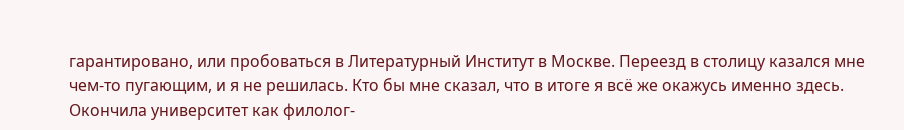гарантировано, или пробоваться в Литературный Институт в Москве. Переезд в столицу казался мне чем-то пугающим, и я не решилась. Кто бы мне сказал, что в итоге я всё же окажусь именно здесь. Окончила университет как филолог-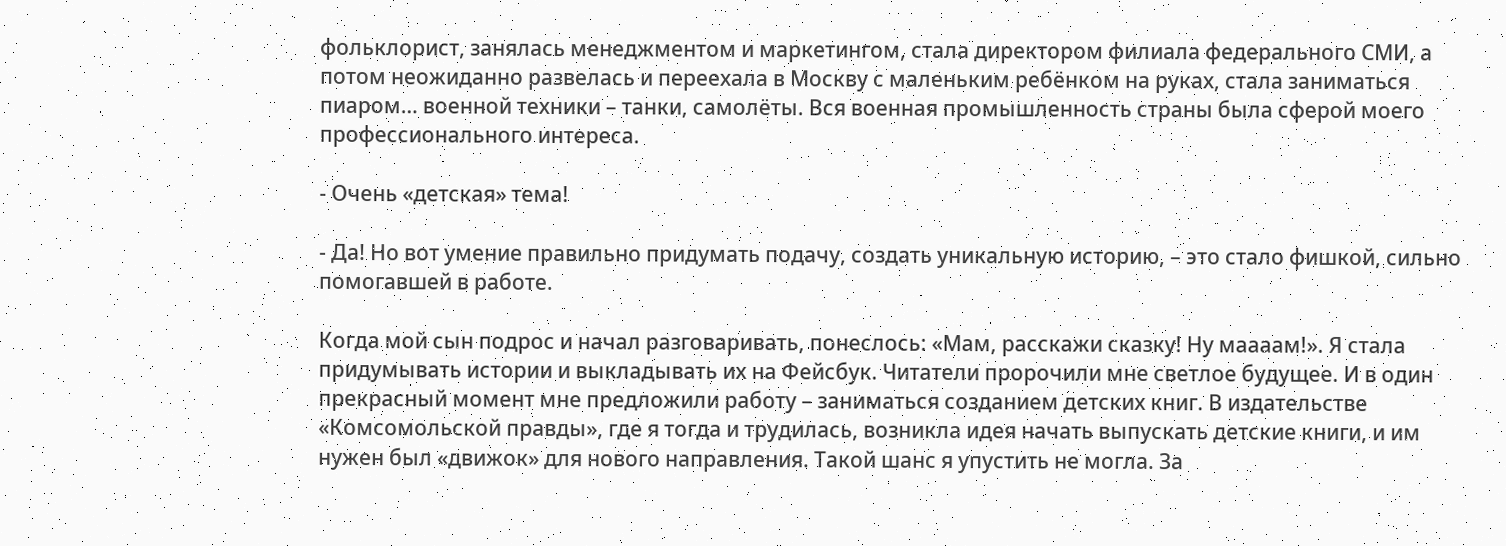фольклорист, занялась менеджментом и маркетингом, стала директором филиала федерального СМИ, а потом неожиданно развелась и переехала в Москву с маленьким ребёнком на руках, стала заниматься пиаром… военной техники – танки, самолёты. Вся военная промышленность страны была сферой моего профессионального интереса.

- Очень «детская» тема!

- Да! Но вот умение правильно придумать подачу, создать уникальную историю, – это стало фишкой, сильно помогавшей в работе.

Когда мой сын подрос и начал разговаривать, понеслось: «Мам, расскажи сказку! Ну маааам!». Я стала придумывать истории и выкладывать их на Фейсбук. Читатели пророчили мне светлое будущее. И в один прекрасный момент мне предложили работу – заниматься созданием детских книг. В издательстве «Комсомольской правды», где я тогда и трудилась, возникла идея начать выпускать детские книги, и им нужен был «движок» для нового направления. Такой шанс я упустить не могла. За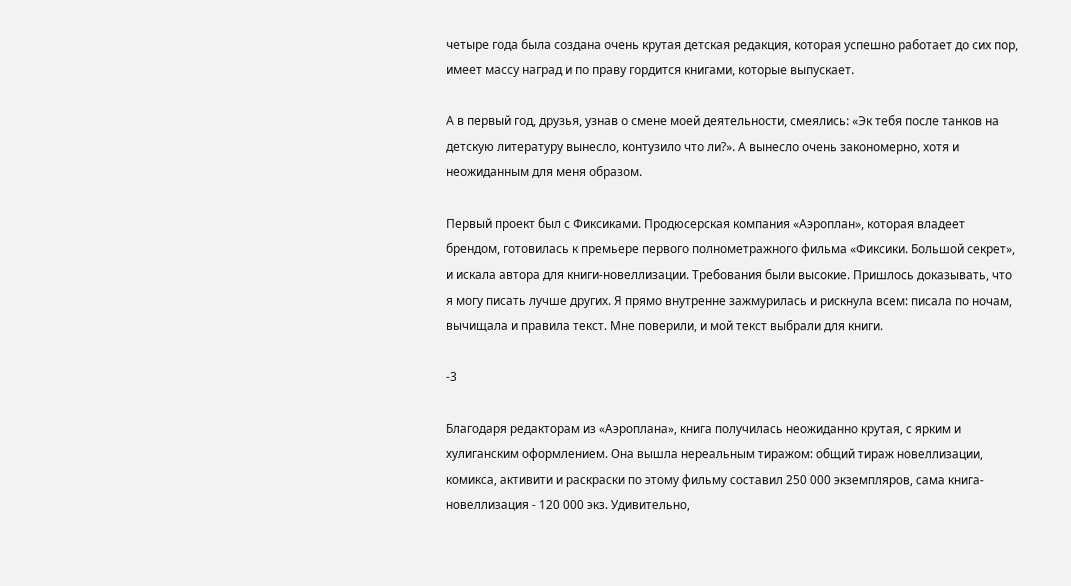четыре года была создана очень крутая детская редакция, которая успешно работает до сих пор, имеет массу наград и по праву гордится книгами, которые выпускает.

А в первый год, друзья, узнав о смене моей деятельности, смеялись: «Эк тебя после танков на детскую литературу вынесло, контузило что ли?». А вынесло очень закономерно, хотя и неожиданным для меня образом.

Первый проект был с Фиксиками. Продюсерская компания «Аэроплан», которая владеет брендом, готовилась к премьере первого полнометражного фильма «Фиксики. Большой секрет», и искала автора для книги-новеллизации. Требования были высокие. Пришлось доказывать, что я могу писать лучше других. Я прямо внутренне зажмурилась и рискнула всем: писала по ночам, вычищала и правила текст. Мне поверили, и мой текст выбрали для книги.

-3

Благодаря редакторам из «Аэроплана», книга получилась неожиданно крутая, с ярким и хулиганским оформлением. Она вышла нереальным тиражом: общий тираж новеллизации, комикса, активити и раскраски по этому фильму составил 250 000 экземпляров, сама книга-новеллизация - 120 000 экз. Удивительно,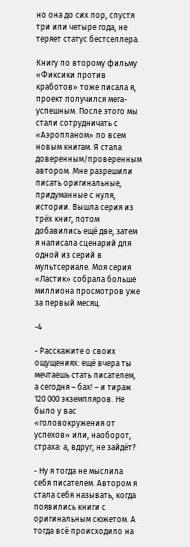но она до сих пор, спустя три или четыре года, не теряет статус бестселлера.

Книгу по второму фильму «Фиксики против кработов» тоже писала я, проект получился мега-успешным. После этого мы стали сотрудничать с «Аэропланом» по всем новым книгам. Я стала доверенным/проверенным автором. Мне разрешили писать оригинальные, придуманные с нуля, истории. Вышла серия из трёх книг, потом добавились ещё две, затем я написала сценарий для одной из серий в мультсериале. Моя серия «Ластик» собрала больше миллиона просмотров уже за первый месяц.

-4

- Расскажите о своих ощущениях: ещё вчера ты мечтаешь стать писателем, а сегодня – бах! – и тираж 120 000 экземпляров. Не было у вас «головокружения от успехов» или, наоборот, страха: а, вдруг, не зайдёт?

- Ну я тогда не мыслила себя писателем. Автором я стала себя называть, когда появились книги с оригинальным сюжетом. А тогда всё происходило на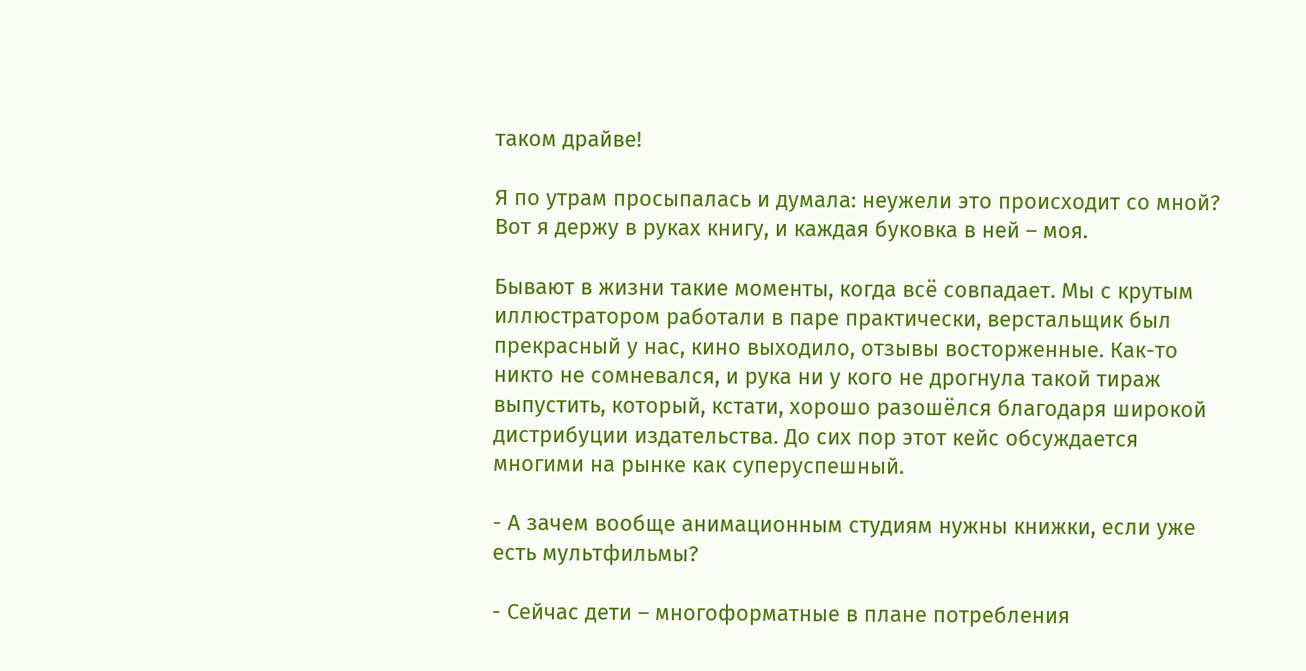таком драйве!

Я по утрам просыпалась и думала: неужели это происходит со мной? Вот я держу в руках книгу, и каждая буковка в ней – моя.

Бывают в жизни такие моменты, когда всё совпадает. Мы с крутым иллюстратором работали в паре практически, верстальщик был прекрасный у нас, кино выходило, отзывы восторженные. Как-то никто не сомневался, и рука ни у кого не дрогнула такой тираж выпустить, который, кстати, хорошо разошёлся благодаря широкой дистрибуции издательства. До сих пор этот кейс обсуждается многими на рынке как суперуспешный.

- А зачем вообще анимационным студиям нужны книжки, если уже есть мультфильмы?

- Сейчас дети – многоформатные в плане потребления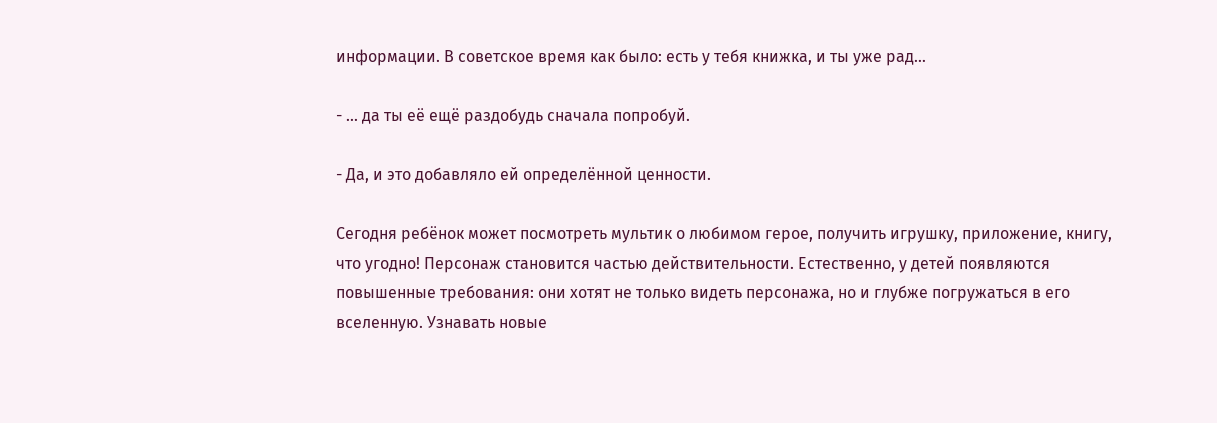информации. В советское время как было: есть у тебя книжка, и ты уже рад…

- ... да ты её ещё раздобудь сначала попробуй.

- Да, и это добавляло ей определённой ценности.

Сегодня ребёнок может посмотреть мультик о любимом герое, получить игрушку, приложение, книгу, что угодно! Персонаж становится частью действительности. Естественно, у детей появляются повышенные требования: они хотят не только видеть персонажа, но и глубже погружаться в его вселенную. Узнавать новые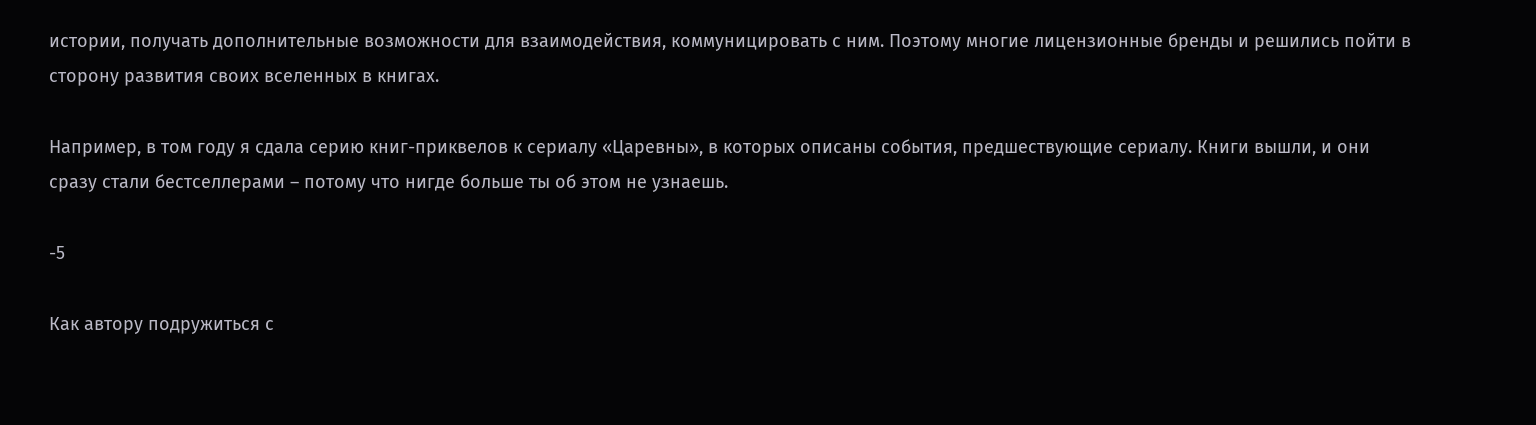истории, получать дополнительные возможности для взаимодействия, коммуницировать с ним. Поэтому многие лицензионные бренды и решились пойти в сторону развития своих вселенных в книгах.

Например, в том году я сдала серию книг-приквелов к сериалу «Царевны», в которых описаны события, предшествующие сериалу. Книги вышли, и они сразу стали бестселлерами – потому что нигде больше ты об этом не узнаешь.

-5

Как автору подружиться с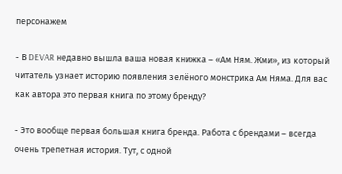персонажем

- В DEVAR недавно вышла ваша новая книжка – «Ам Ням. Жми», из который читатель узнает историю появления зелёного монстрика Ам Няма. Для вас как автора это первая книга по этому бренду?

- Это вообще первая большая книга бренда. Работа с брендами – всегда очень трепетная история. Тут, с одной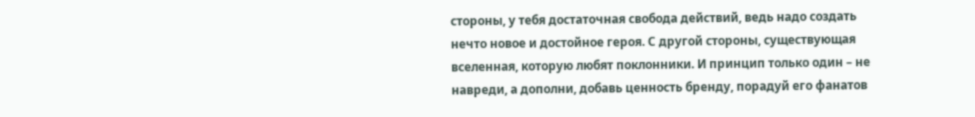стороны, у тебя достаточная свобода действий, ведь надо создать нечто новое и достойное героя. С другой стороны, существующая вселенная, которую любят поклонники. И принцип только один – не навреди, а дополни, добавь ценность бренду, порадуй его фанатов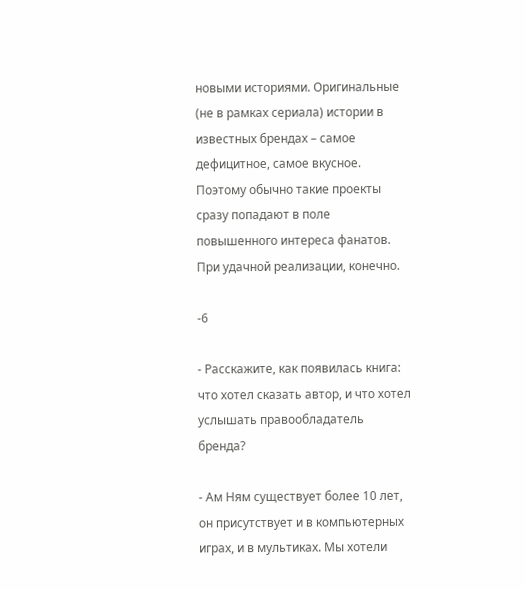новыми историями. Оригинальные (не в рамках сериала) истории в известных брендах – самое дефицитное, самое вкусное. Поэтому обычно такие проекты сразу попадают в поле повышенного интереса фанатов. При удачной реализации, конечно.

-6

- Расскажите, как появилась книга: что хотел сказать автор, и что хотел услышать правообладатель бренда?

- Ам Ням существует более 10 лет, он присутствует и в компьютерных играх, и в мультиках. Мы хотели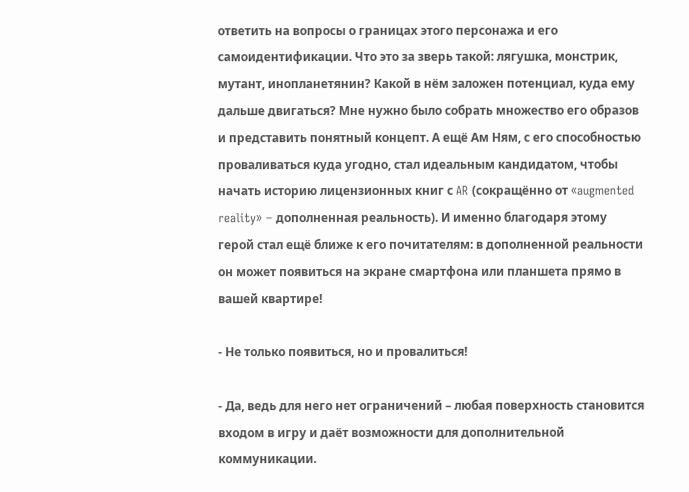ответить на вопросы о границах этого персонажа и его самоидентификации. Что это за зверь такой: лягушка, монстрик, мутант, инопланетянин? Какой в нём заложен потенциал, куда ему дальше двигаться? Мне нужно было собрать множество его образов и представить понятный концепт. А ещё Ам Ням, с его способностью проваливаться куда угодно, стал идеальным кандидатом, чтобы начать историю лицензионных книг с AR (сокращённо от «augmented reality» – дополненная реальность). И именно благодаря этому герой стал ещё ближе к его почитателям: в дополненной реальности он может появиться на экране смартфона или планшета прямо в вашей квартире!

- Не только появиться, но и провалиться!

- Да, ведь для него нет ограничений – любая поверхность становится входом в игру и даёт возможности для дополнительной коммуникации.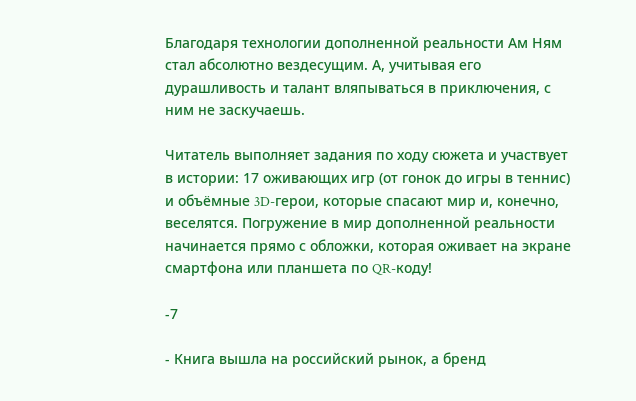Благодаря технологии дополненной реальности Ам Ням стал абсолютно вездесущим. А, учитывая его дурашливость и талант вляпываться в приключения, с ним не заскучаешь.

Читатель выполняет задания по ходу сюжета и участвует в истории: 17 оживающих игр (от гонок до игры в теннис) и объёмные 3D-герои, которые спасают мир и, конечно, веселятся. Погружение в мир дополненной реальности начинается прямо с обложки, которая оживает на экране смартфона или планшета по QR-коду!

-7

- Книга вышла на российский рынок, а бренд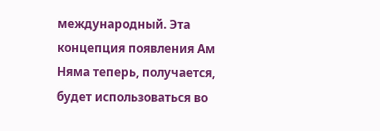международный. Эта концепция появления Ам Няма теперь, получается, будет использоваться во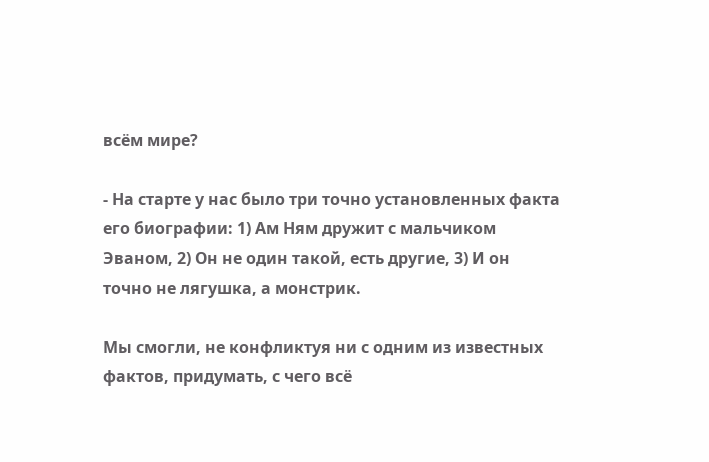всём мире?

- На старте у нас было три точно установленных факта его биографии: 1) Ам Ням дружит с мальчиком Эваном, 2) Он не один такой, есть другие, 3) И он точно не лягушка, а монстрик.

Мы смогли, не конфликтуя ни с одним из известных фактов, придумать, с чего всё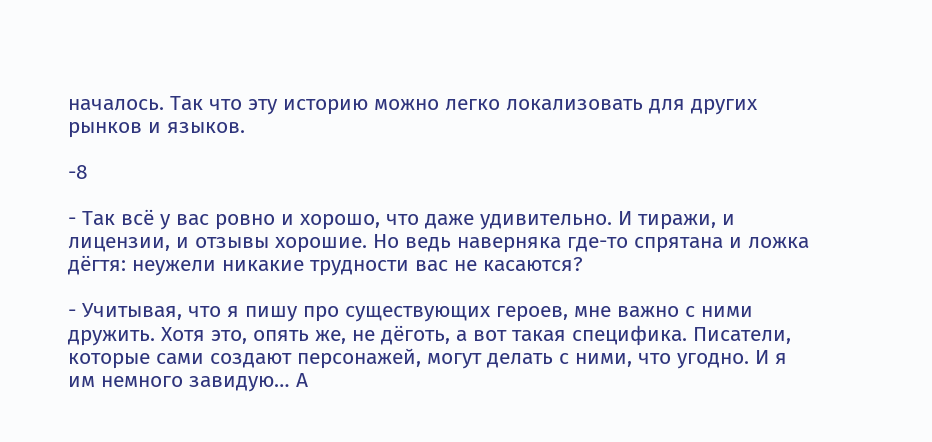началось. Так что эту историю можно легко локализовать для других рынков и языков.

-8

- Так всё у вас ровно и хорошо, что даже удивительно. И тиражи, и лицензии, и отзывы хорошие. Но ведь наверняка где-то спрятана и ложка дёгтя: неужели никакие трудности вас не касаются?

- Учитывая, что я пишу про существующих героев, мне важно с ними дружить. Хотя это, опять же, не дёготь, а вот такая специфика. Писатели, которые сами создают персонажей, могут делать с ними, что угодно. И я им немного завидую… А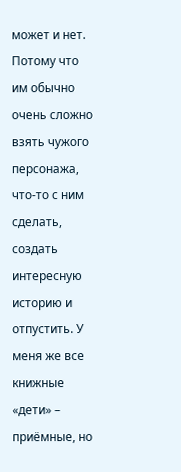может и нет. Потому что им обычно очень сложно взять чужого персонажа, что-то с ним сделать, создать интересную историю и отпустить. У меня же все книжные «дети» – приёмные, но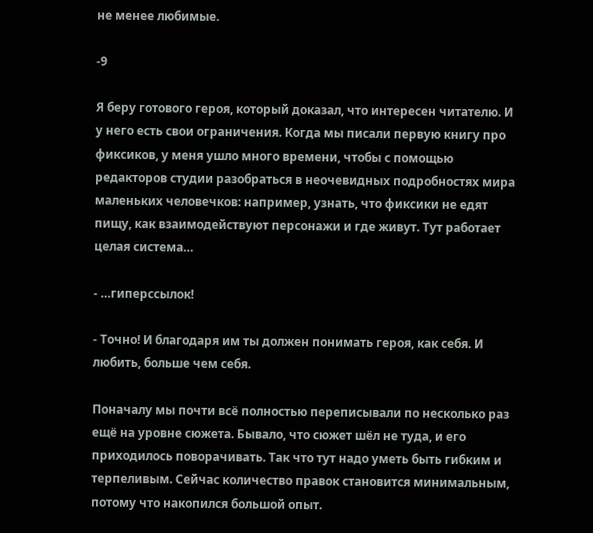не менее любимые.

-9

Я беру готового героя, который доказал, что интересен читателю. И у него есть свои ограничения. Когда мы писали первую книгу про фиксиков, у меня ушло много времени, чтобы с помощью редакторов студии разобраться в неочевидных подробностях мира маленьких человечков: например, узнать, что фиксики не едят пищу, как взаимодействуют персонажи и где живут. Тут работает целая система…

- …гиперссылок!

- Точно! И благодаря им ты должен понимать героя, как себя. И любить, больше чем себя.

Поначалу мы почти всё полностью переписывали по несколько раз ещё на уровне сюжета. Бывало, что сюжет шёл не туда, и его приходилось поворачивать. Так что тут надо уметь быть гибким и терпеливым. Сейчас количество правок становится минимальным, потому что накопился большой опыт.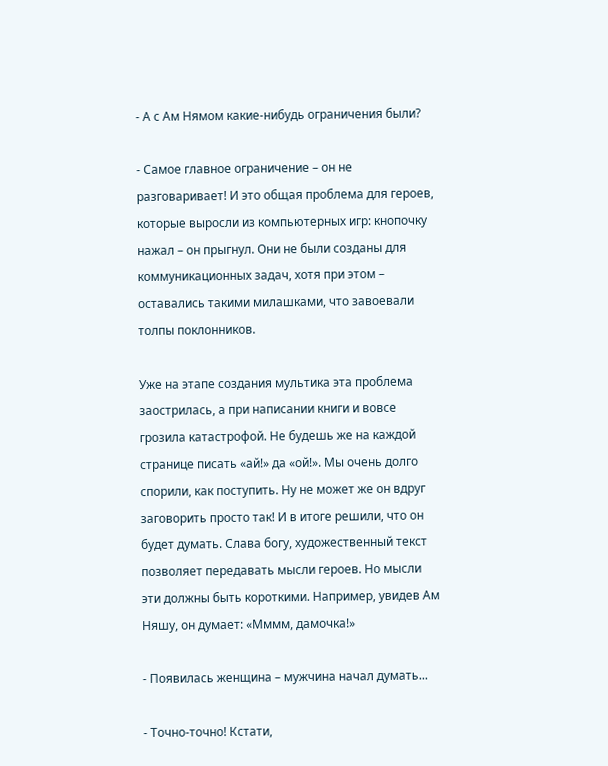- А с Ам Нямом какие-нибудь ограничения были?

- Самое главное ограничение – он не разговаривает! И это общая проблема для героев, которые выросли из компьютерных игр: кнопочку нажал – он прыгнул. Они не были созданы для коммуникационных задач, хотя при этом – оставались такими милашками, что завоевали толпы поклонников.

Уже на этапе создания мультика эта проблема заострилась, а при написании книги и вовсе грозила катастрофой. Не будешь же на каждой странице писать «ай!» да «ой!». Мы очень долго спорили, как поступить. Ну не может же он вдруг заговорить просто так! И в итоге решили, что он будет думать. Слава богу, художественный текст позволяет передавать мысли героев. Но мысли эти должны быть короткими. Например, увидев Ам Няшу, он думает: «Мммм, дамочка!»

- Появилась женщина – мужчина начал думать...

- Точно-точно! Кстати,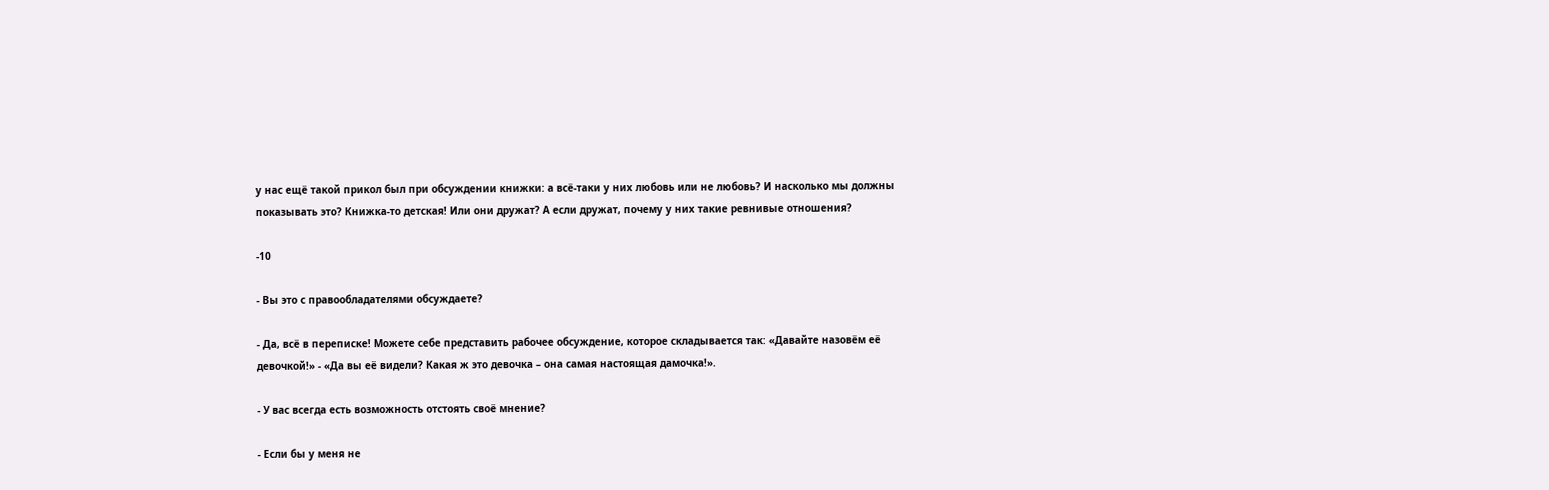у нас ещё такой прикол был при обсуждении книжки: а всё-таки у них любовь или не любовь? И насколько мы должны показывать это? Книжка-то детская! Или они дружат? А если дружат, почему у них такие ревнивые отношения?

-10

- Вы это с правообладателями обсуждаете?

- Да, всё в переписке! Можете себе представить рабочее обсуждение, которое складывается так: «Давайте назовём её девочкой!» - «Да вы её видели? Какая ж это девочка – она самая настоящая дамочка!».

- У вас всегда есть возможность отстоять своё мнение?

- Если бы у меня не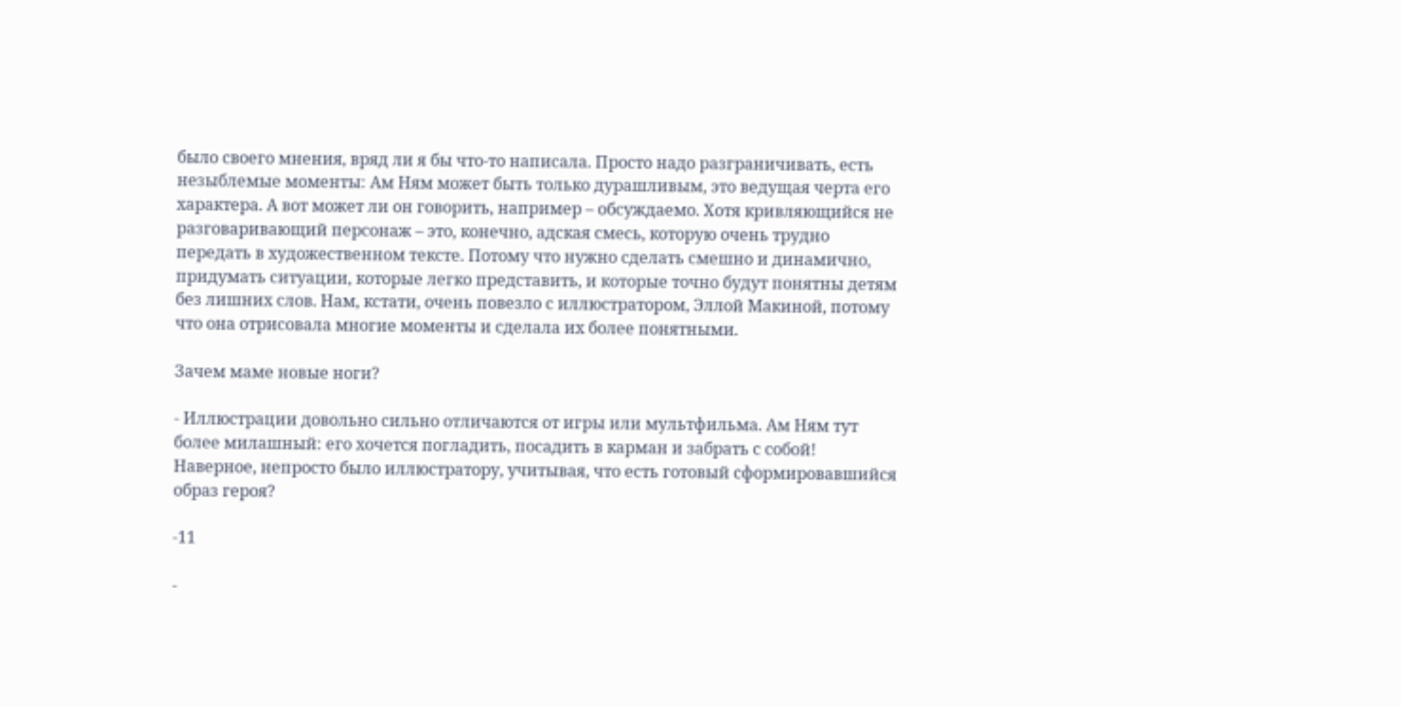было своего мнения, вряд ли я бы что-то написала. Просто надо разграничивать, есть незыблемые моменты: Ам Ням может быть только дурашливым, это ведущая черта его характера. А вот может ли он говорить, например – обсуждаемо. Хотя кривляющийся не разговаривающий персонаж – это, конечно, адская смесь, которую очень трудно передать в художественном тексте. Потому что нужно сделать смешно и динамично, придумать ситуации, которые легко представить, и которые точно будут понятны детям без лишних слов. Нам, кстати, очень повезло с иллюстратором, Эллой Макиной, потому что она отрисовала многие моменты и сделала их более понятными.

Зачем маме новые ноги?

- Иллюстрации довольно сильно отличаются от игры или мультфильма. Ам Ням тут более милашный: его хочется погладить, посадить в карман и забрать с собой! Наверное, непросто было иллюстратору, учитывая, что есть готовый сформировавшийся образ героя?

-11

-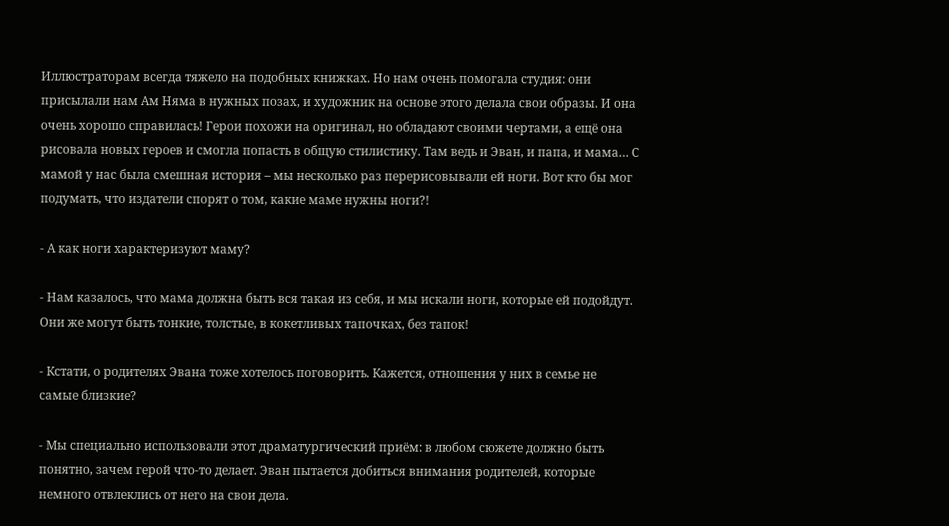Иллюстраторам всегда тяжело на подобных книжках. Но нам очень помогала студия: они присылали нам Ам Няма в нужных позах, и художник на основе этого делала свои образы. И она очень хорошо справилась! Герои похожи на оригинал, но обладают своими чертами, а ещё она рисовала новых героев и смогла попасть в общую стилистику. Там ведь и Эван, и папа, и мама… С мамой у нас была смешная история – мы несколько раз перерисовывали ей ноги. Вот кто бы мог подумать, что издатели спорят о том, какие маме нужны ноги?!

- А как ноги характеризуют маму?

- Нам казалось, что мама должна быть вся такая из себя, и мы искали ноги, которые ей подойдут. Они же могут быть тонкие, толстые, в кокетливых тапочках, без тапок!

- Кстати, о родителях Эвана тоже хотелось поговорить. Кажется, отношения у них в семье не самые близкие?

- Мы специально использовали этот драматургический приём: в любом сюжете должно быть понятно, зачем герой что-то делает. Эван пытается добиться внимания родителей, которые немного отвлеклись от него на свои дела.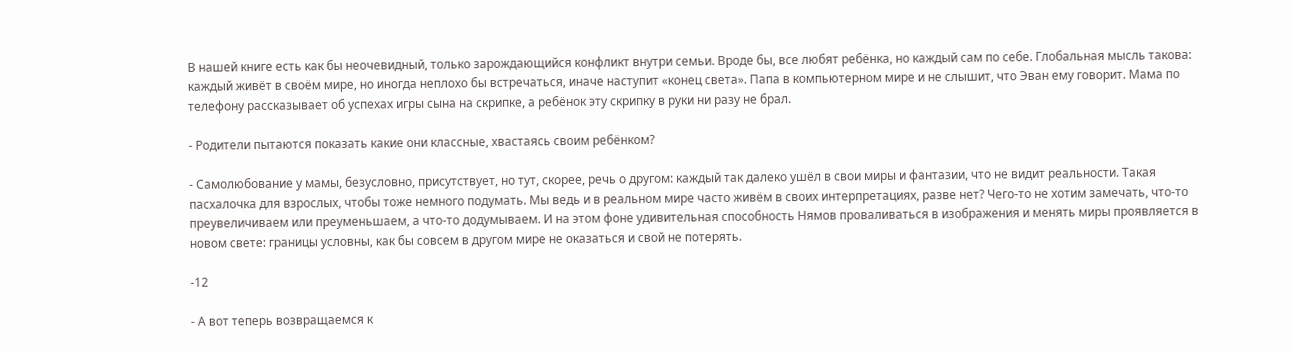В нашей книге есть как бы неочевидный, только зарождающийся конфликт внутри семьи. Вроде бы, все любят ребёнка, но каждый сам по себе. Глобальная мысль такова: каждый живёт в своём мире, но иногда неплохо бы встречаться, иначе наступит «конец света». Папа в компьютерном мире и не слышит, что Эван ему говорит. Мама по телефону рассказывает об успехах игры сына на скрипке, а ребёнок эту скрипку в руки ни разу не брал.

- Родители пытаются показать какие они классные, хвастаясь своим ребёнком?

- Самолюбование у мамы, безусловно, присутствует, но тут, скорее, речь о другом: каждый так далеко ушёл в свои миры и фантазии, что не видит реальности. Такая пасхалочка для взрослых, чтобы тоже немного подумать. Мы ведь и в реальном мире часто живём в своих интерпретациях, разве нет? Чего-то не хотим замечать, что-то преувеличиваем или преуменьшаем, а что-то додумываем. И на этом фоне удивительная способность Нямов проваливаться в изображения и менять миры проявляется в новом свете: границы условны, как бы совсем в другом мире не оказаться и свой не потерять.

-12

- А вот теперь возвращаемся к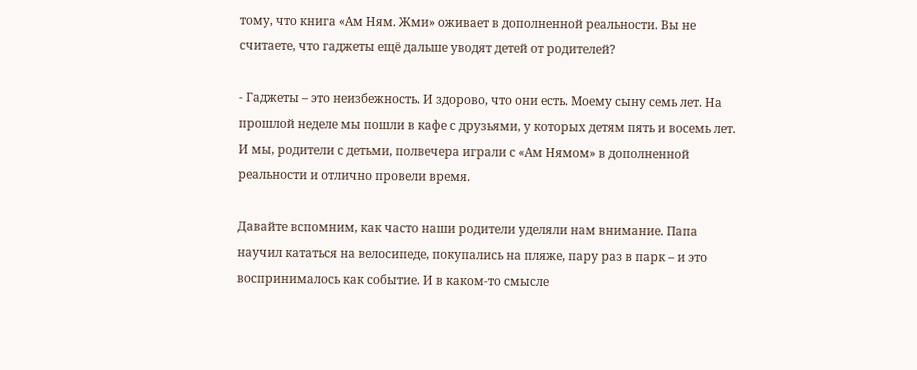тому, что книга «Ам Ням. Жми» оживает в дополненной реальности. Вы не считаете, что гаджеты ещё дальше уводят детей от родителей?

- Гаджеты – это неизбежность. И здорово, что они есть. Моему сыну семь лет. На прошлой неделе мы пошли в кафе с друзьями, у которых детям пять и восемь лет. И мы, родители с детьми, полвечера играли с «Ам Нямом» в дополненной реальности и отлично провели время.

Давайте вспомним, как часто наши родители уделяли нам внимание. Папа научил кататься на велосипеде, покупались на пляже, пару раз в парк – и это воспринималось как событие. И в каком-то смысле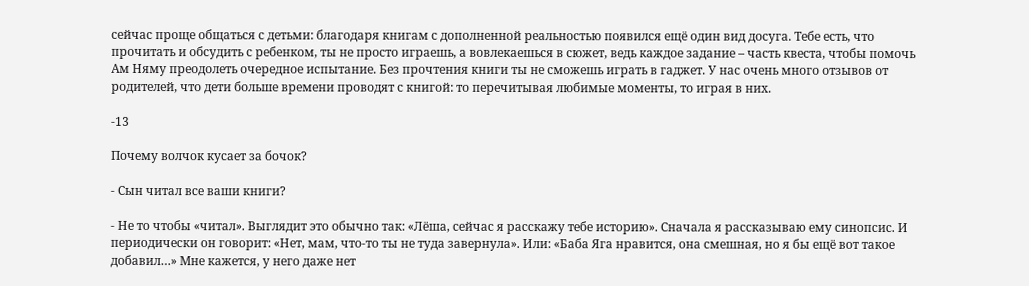сейчас проще общаться с детьми: благодаря книгам с дополненной реальностью появился ещё один вид досуга. Тебе есть, что прочитать и обсудить с ребенком, ты не просто играешь, а вовлекаешься в сюжет, ведь каждое задание – часть квеста, чтобы помочь Ам Няму преодолеть очередное испытание. Без прочтения книги ты не сможешь играть в гаджет. У нас очень много отзывов от родителей, что дети больше времени проводят с книгой: то перечитывая любимые моменты, то играя в них.

-13

Почему волчок кусает за бочок?

- Сын читал все ваши книги?

- Не то чтобы «читал». Выглядит это обычно так: «Лёша, сейчас я расскажу тебе историю». Сначала я рассказываю ему синопсис. И периодически он говорит: «Нет, мам, что-то ты не туда завернула». Или: «Баба Яга нравится, она смешная, но я бы ещё вот такое добавил…» Мне кажется, у него даже нет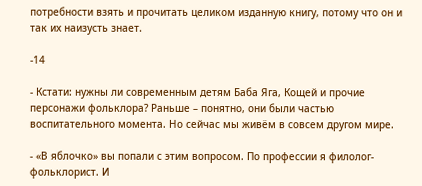потребности взять и прочитать целиком изданную книгу, потому что он и так их наизусть знает.

-14

- Кстати: нужны ли современным детям Баба Яга, Кощей и прочие персонажи фольклора? Раньше – понятно, они были частью воспитательного момента. Но сейчас мы живём в совсем другом мире.

- «В яблочко» вы попали с этим вопросом. По профессии я филолог-фольклорист. И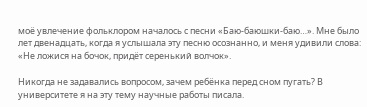моё увлечение фольклором началось с песни «Баю-баюшки-баю…». Мне было лет двенадцать, когда я услышала эту песню осознанно, и меня удивили слова: «Не ложися на бочок, придёт серенький волчок».

Никогда не задавались вопросом, зачем ребёнка перед сном пугать? В университете я на эту тему научные работы писала.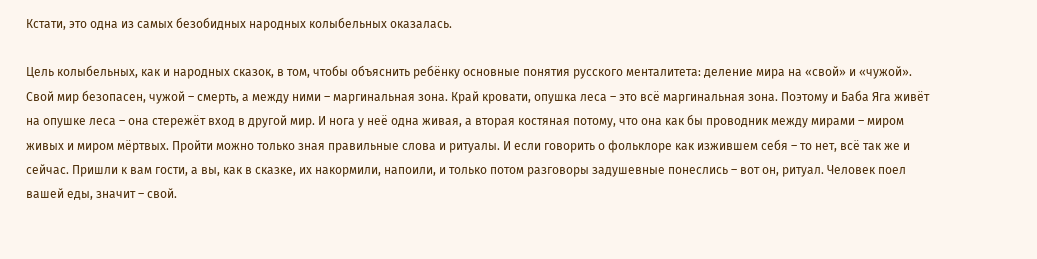Кстати, это одна из самых безобидных народных колыбельных оказалась.

Цель колыбельных, как и народных сказок, в том, чтобы объяснить ребёнку основные понятия русского менталитета: деление мира на «свой» и «чужой». Свой мир безопасен, чужой – смерть, а между ними – маргинальная зона. Край кровати, опушка леса – это всё маргинальная зона. Поэтому и Баба Яга живёт на опушке леса – она стережёт вход в другой мир. И нога у неё одна живая, а вторая костяная потому, что она как бы проводник между мирами – миром живых и миром мёртвых. Пройти можно только зная правильные слова и ритуалы. И если говорить о фольклоре как изжившем себя – то нет, всё так же и сейчас. Пришли к вам гости, а вы, как в сказке, их накормили, напоили, и только потом разговоры задушевные понеслись – вот он, ритуал. Человек поел вашей еды, значит – свой.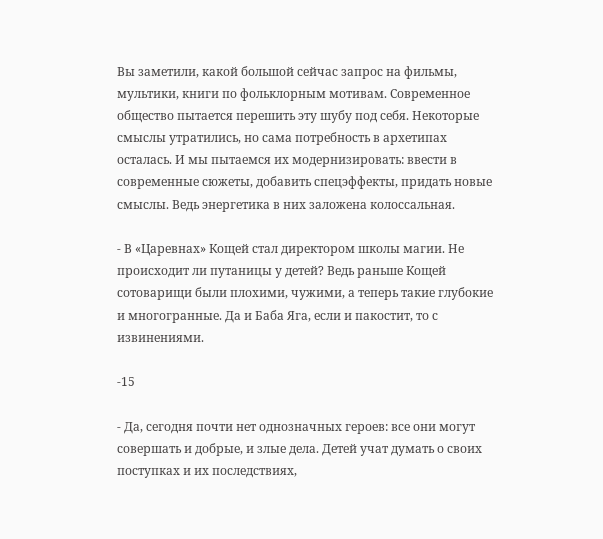Вы заметили, какой большой сейчас запрос на фильмы, мультики, книги по фольклорным мотивам. Современное общество пытается перешить эту шубу под себя. Некоторые смыслы утратились, но сама потребность в архетипах осталась. И мы пытаемся их модернизировать: ввести в современные сюжеты, добавить спецэффекты, придать новые смыслы. Ведь энергетика в них заложена колоссальная.

- В «Царевнах» Кощей стал директором школы магии. Не происходит ли путаницы у детей? Ведь раньше Кощей сотоварищи были плохими, чужими, а теперь такие глубокие и многогранные. Да и Баба Яга, если и пакостит, то с извинениями.

-15

- Да, сегодня почти нет однозначных героев: все они могут совершать и добрые, и злые дела. Детей учат думать о своих поступках и их последствиях,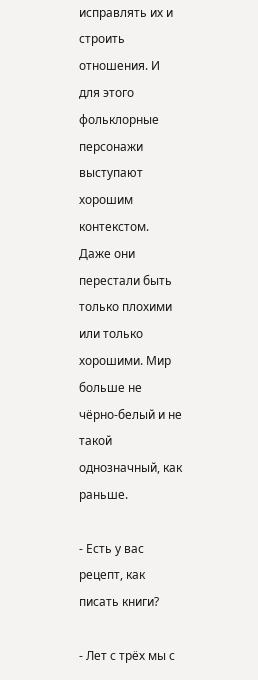исправлять их и строить отношения. И для этого фольклорные персонажи выступают хорошим контекстом. Даже они перестали быть только плохими или только хорошими. Мир больше не чёрно-белый и не такой однозначный, как раньше.

- Есть у вас рецепт, как писать книги?

- Лет с трёх мы с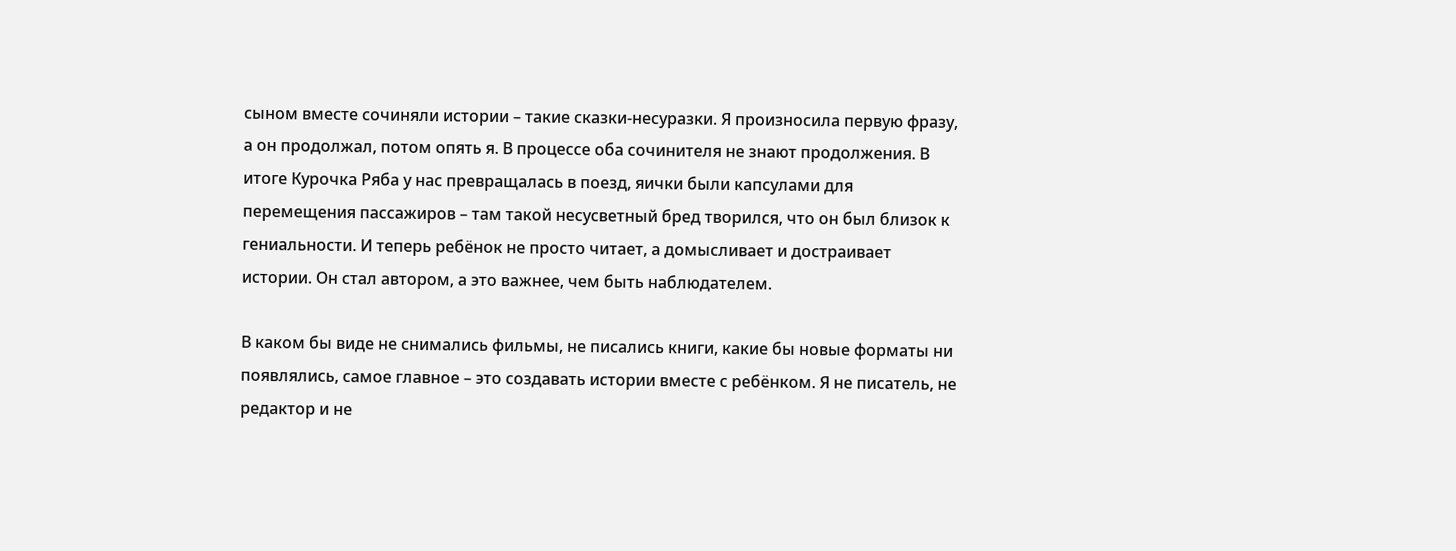сыном вместе сочиняли истории – такие сказки-несуразки. Я произносила первую фразу, а он продолжал, потом опять я. В процессе оба сочинителя не знают продолжения. В итоге Курочка Ряба у нас превращалась в поезд, яички были капсулами для перемещения пассажиров – там такой несусветный бред творился, что он был близок к гениальности. И теперь ребёнок не просто читает, а домысливает и достраивает истории. Он стал автором, а это важнее, чем быть наблюдателем.

В каком бы виде не снимались фильмы, не писались книги, какие бы новые форматы ни появлялись, самое главное – это создавать истории вместе с ребёнком. Я не писатель, не редактор и не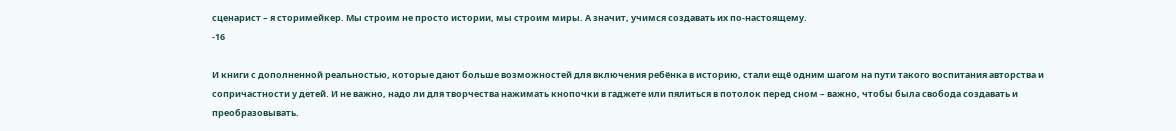сценарист – я сторимейкер. Мы строим не просто истории, мы строим миры. А значит, учимся создавать их по-настоящему.
-16

И книги с дополненной реальностью, которые дают больше возможностей для включения ребёнка в историю, стали ещё одним шагом на пути такого воспитания авторства и сопричастности у детей. И не важно, надо ли для творчества нажимать кнопочки в гаджете или пялиться в потолок перед сном – важно, чтобы была свобода создавать и преобразовывать.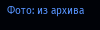Фото: из архива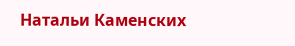Натальи Каменских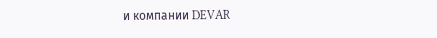и компании DEVAR